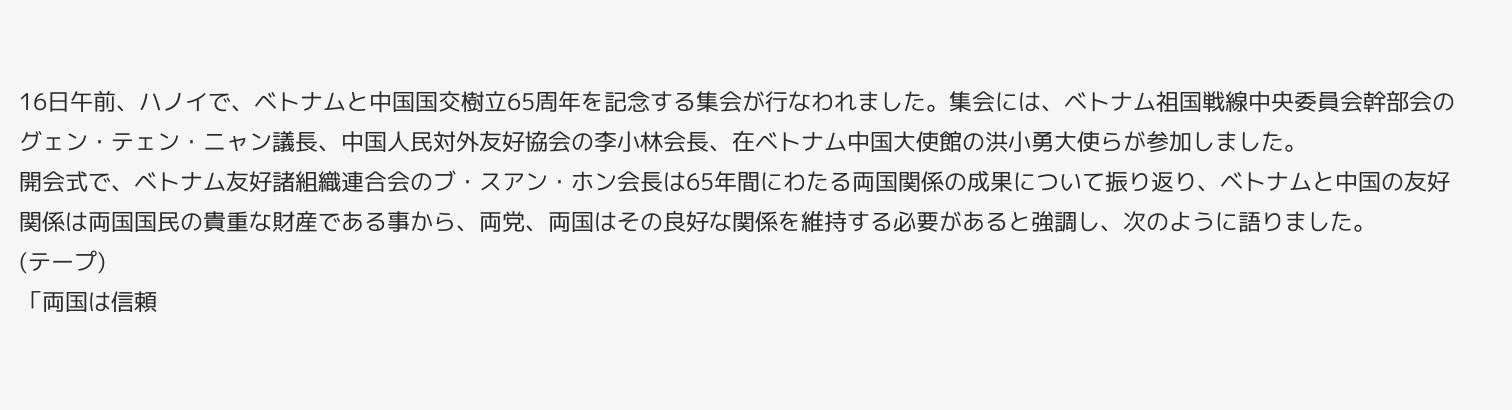16日午前、ハノイで、ベトナムと中国国交樹立65周年を記念する集会が行なわれました。集会には、ベトナム祖国戦線中央委員会幹部会のグェン・テェン・ニャン議長、中国人民対外友好協会の李小林会長、在ベトナム中国大使館の洪小勇大使らが参加しました。
開会式で、ベトナム友好諸組織連合会のブ・スアン・ホン会長は65年間にわたる両国関係の成果について振り返り、ベトナムと中国の友好関係は両国国民の貴重な財産である事から、両党、両国はその良好な関係を維持する必要があると強調し、次のように語りました。
(テープ)
「両国は信頼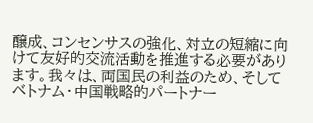醸成、コンセンサスの強化、対立の短縮に向けて友好的交流活動を推進する必要があります。我々は、両国民の利益のため、そしてベトナム・中国戦略的パートナー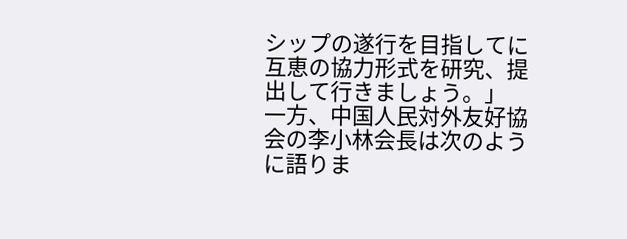シップの遂行を目指してに互恵の協力形式を研究、提出して行きましょう。」
一方、中国人民対外友好協会の李小林会長は次のように語りま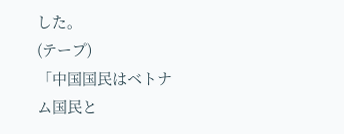した。
(テープ)
「中国国民はベトナム国民と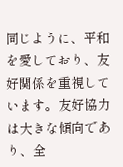同じように、平和を愛しており、友好関係を重視しています。友好協力は大きな傾向であり、全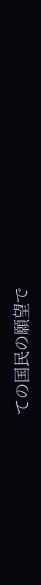ての国民の願望で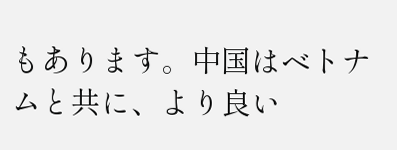もあります。中国はベトナムと共に、より良い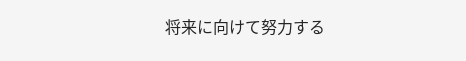将来に向けて努力する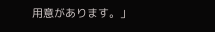用意があります。」